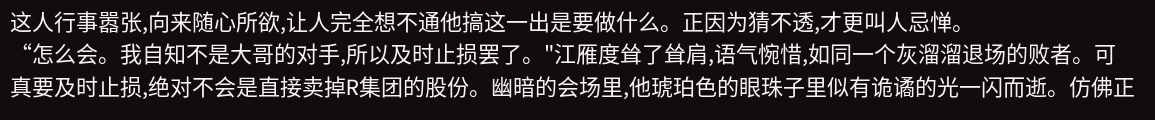这人行事嚣张,向来随心所欲,让人完全想不通他搞这一出是要做什么。正因为猜不透,才更叫人忌惮。
“怎么会。我自知不是大哥的对手,所以及时止损罢了。"江雁度耸了耸肩,语气惋惜,如同一个灰溜溜退场的败者。可真要及时止损,绝对不会是直接卖掉R集团的股份。幽暗的会场里,他琥珀色的眼珠子里似有诡谲的光一闪而逝。仿佛正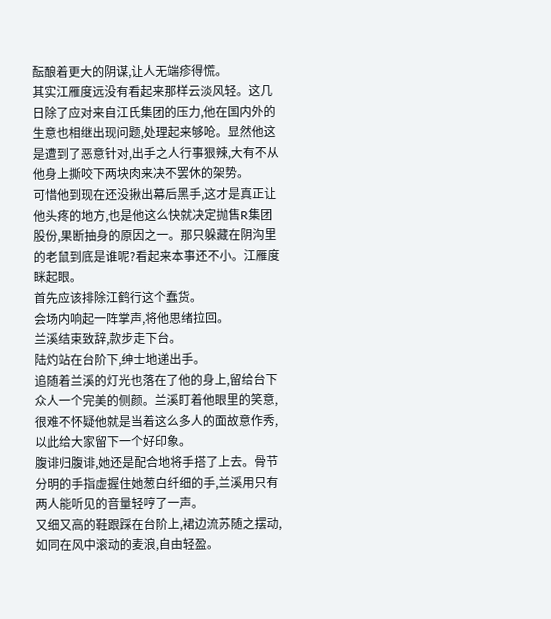酝酿着更大的阴谋,让人无端疹得慌。
其实江雁度远没有看起来那样云淡风轻。这几日除了应对来自江氏集团的压力,他在国内外的生意也相继出现问题,处理起来够呛。显然他这是遭到了恶意针对,出手之人行事狠辣,大有不从他身上撕咬下两块肉来决不罢休的架势。
可惜他到现在还没揪出幕后黑手,这才是真正让他头疼的地方,也是他这么快就决定抛售R集团股份,果断抽身的原因之一。那只躲藏在阴沟里的老鼠到底是谁呢?看起来本事还不小。江雁度眯起眼。
首先应该排除江鹤行这个蠢货。
会场内响起一阵掌声,将他思绪拉回。
兰溪结束致辞,款步走下台。
陆灼站在台阶下,绅士地递出手。
追随着兰溪的灯光也落在了他的身上,留给台下众人一个完美的侧颜。兰溪盯着他眼里的笑意,很难不怀疑他就是当着这么多人的面故意作秀,以此给大家留下一个好印象。
腹诽归腹诽,她还是配合地将手搭了上去。骨节分明的手指虚握住她葱白纤细的手,兰溪用只有两人能听见的音量轻哼了一声。
又细又高的鞋跟踩在台阶上,裙边流苏随之摆动,如同在风中滚动的麦浪,自由轻盈。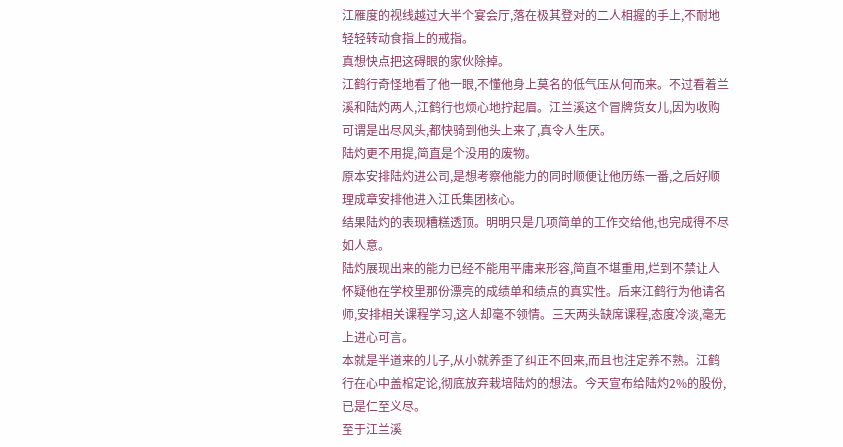江雁度的视线越过大半个宴会厅,落在极其登对的二人相握的手上,不耐地轻轻转动食指上的戒指。
真想快点把这碍眼的家伙除掉。
江鹤行奇怪地看了他一眼,不懂他身上莫名的低气压从何而来。不过看着兰溪和陆灼两人,江鹤行也烦心地拧起眉。江兰溪这个冒牌货女儿,因为收购可谓是出尽风头,都快骑到他头上来了,真令人生厌。
陆灼更不用提,简直是个没用的废物。
原本安排陆灼进公司,是想考察他能力的同时顺便让他历练一番,之后好顺理成章安排他进入江氏集团核心。
结果陆灼的表现糟糕透顶。明明只是几项简单的工作交给他,也完成得不尽如人意。
陆灼展现出来的能力已经不能用平庸来形容,简直不堪重用,烂到不禁让人怀疑他在学校里那份漂亮的成绩单和绩点的真实性。后来江鹤行为他请名师,安排相关课程学习,这人却毫不领情。三天两头缺席课程,态度冷淡,毫无上进心可言。
本就是半道来的儿子,从小就养歪了纠正不回来,而且也注定养不熟。江鹤行在心中盖棺定论,彻底放弃栽培陆灼的想法。今天宣布给陆灼2%的股份,已是仁至义尽。
至于江兰溪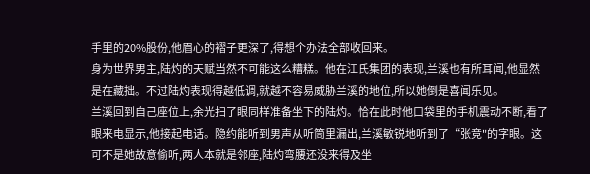手里的20%股份,他眉心的褶子更深了,得想个办法全部收回来。
身为世界男主,陆灼的天赋当然不可能这么糟糕。他在江氏集团的表现,兰溪也有所耳闻,他显然是在藏拙。不过陆灼表现得越低调,就越不容易威胁兰溪的地位,所以她倒是喜闻乐见。
兰溪回到自己座位上,余光扫了眼同样准备坐下的陆灼。恰在此时他口袋里的手机震动不断,看了眼来电显示,他接起电话。隐约能听到男声从听筒里漏出,兰溪敏锐地听到了“张竞"的字眼。这可不是她故意偷听,两人本就是邻座,陆灼弯腰还没来得及坐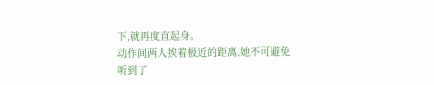下,就再度直起身。
动作间两人挨着极近的距离,她不可避免听到了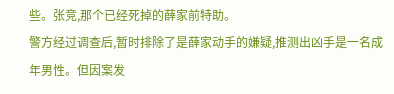些。张竞,那个已经死掉的薛家前特助。
警方经过调查后,暂时排除了是薛家动手的嫌疑,推测出凶手是一名成年男性。但因案发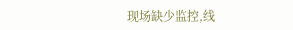现场缺少监控,线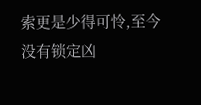索更是少得可怜,至今没有锁定凶